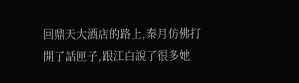回鼎天大酒店的路上,秦月仿佛打開了話匣子,跟江白說了很多她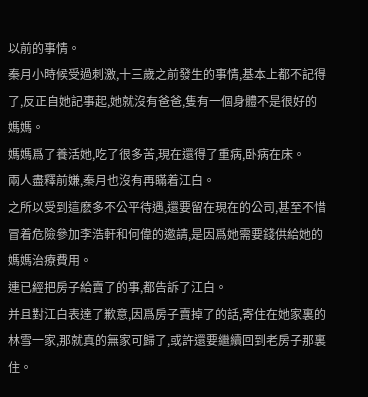以前的事情。
秦月小時候受過刺激,十三歲之前發生的事情,基本上都不記得了,反正自她記事起,她就沒有爸爸,隻有一個身體不是很好的媽媽。
媽媽爲了養活她,吃了很多苦,現在還得了重病,卧病在床。
兩人盡釋前嫌,秦月也沒有再瞞着江白。
之所以受到這麽多不公平待遇,還要留在現在的公司,甚至不惜冒着危險參加李浩軒和何偉的邀請,是因爲她需要錢供給她的媽媽治療費用。
連已經把房子給賣了的事,都告訴了江白。
并且對江白表達了歉意,因爲房子賣掉了的話,寄住在她家裏的林雪一家,那就真的無家可歸了,或許還要繼續回到老房子那裏住。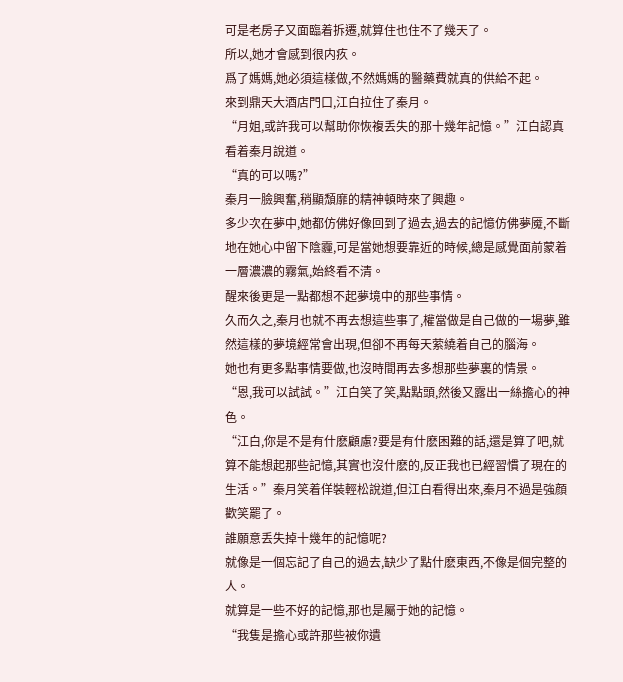可是老房子又面臨着拆遷,就算住也住不了幾天了。
所以,她才會感到很内疚。
爲了媽媽,她必須這樣做,不然媽媽的醫藥費就真的供給不起。
來到鼎天大酒店門口,江白拉住了秦月。
“月姐,或許我可以幫助你恢複丢失的那十幾年記憶。”江白認真看着秦月說道。
“真的可以嗎?”
秦月一臉興奮,稍顯頹靡的精神頓時來了興趣。
多少次在夢中,她都仿佛好像回到了過去,過去的記憶仿佛夢魇,不斷地在她心中留下陰霾,可是當她想要靠近的時候,總是感覺面前蒙着一層濃濃的霧氣,始終看不清。
醒來後更是一點都想不起夢境中的那些事情。
久而久之,秦月也就不再去想這些事了,權當做是自己做的一場夢,雖然這樣的夢境經常會出現,但卻不再每天萦繞着自己的腦海。
她也有更多點事情要做,也沒時間再去多想那些夢裏的情景。
“恩,我可以試試。”江白笑了笑,點點頭,然後又露出一絲擔心的神色。
“江白,你是不是有什麽顧慮?要是有什麽困難的話,還是算了吧,就算不能想起那些記憶,其實也沒什麽的,反正我也已經習慣了現在的生活。”秦月笑着佯裝輕松說道,但江白看得出來,秦月不過是強顔歡笑罷了。
誰願意丢失掉十幾年的記憶呢?
就像是一個忘記了自己的過去,缺少了點什麽東西,不像是個完整的人。
就算是一些不好的記憶,那也是屬于她的記憶。
“我隻是擔心或許那些被你遺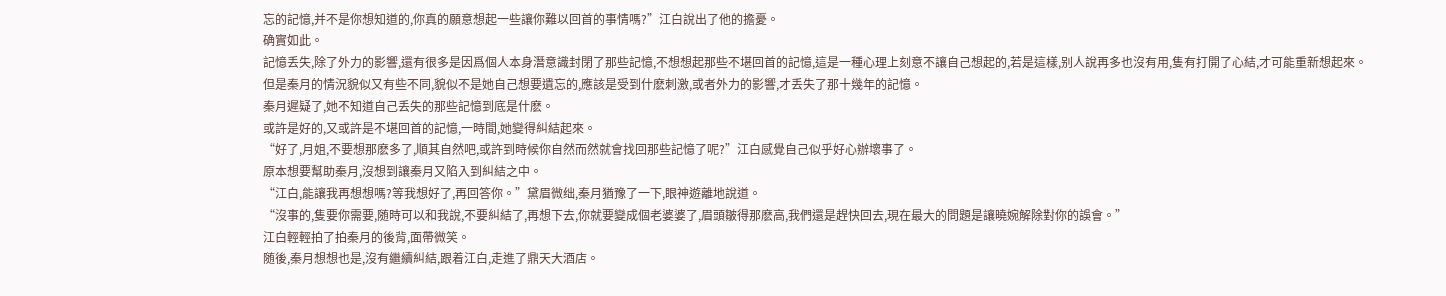忘的記憶,并不是你想知道的,你真的願意想起一些讓你難以回首的事情嗎?”江白說出了他的擔憂。
确實如此。
記憶丢失,除了外力的影響,還有很多是因爲個人本身潛意識封閉了那些記憶,不想想起那些不堪回首的記憶,這是一種心理上刻意不讓自己想起的,若是這樣,别人說再多也沒有用,隻有打開了心結,才可能重新想起來。
但是秦月的情況貌似又有些不同,貌似不是她自己想要遺忘的,應該是受到什麽刺激,或者外力的影響,才丢失了那十幾年的記憶。
秦月遲疑了,她不知道自己丢失的那些記憶到底是什麽。
或許是好的,又或許是不堪回首的記憶,一時間,她變得糾結起來。
“好了,月姐,不要想那麽多了,順其自然吧,或許到時候你自然而然就會找回那些記憶了呢?”江白感覺自己似乎好心辦壞事了。
原本想要幫助秦月,沒想到讓秦月又陷入到糾結之中。
“江白,能讓我再想想嗎?等我想好了,再回答你。”黛眉微绌,秦月猶豫了一下,眼神遊離地說道。
“沒事的,隻要你需要,随時可以和我說,不要糾結了,再想下去,你就要變成個老婆婆了,眉頭皺得那麽高,我們還是趕快回去,現在最大的問題是讓曉婉解除對你的誤會。”
江白輕輕拍了拍秦月的後背,面帶微笑。
随後,秦月想想也是,沒有繼續糾結,跟着江白,走進了鼎天大酒店。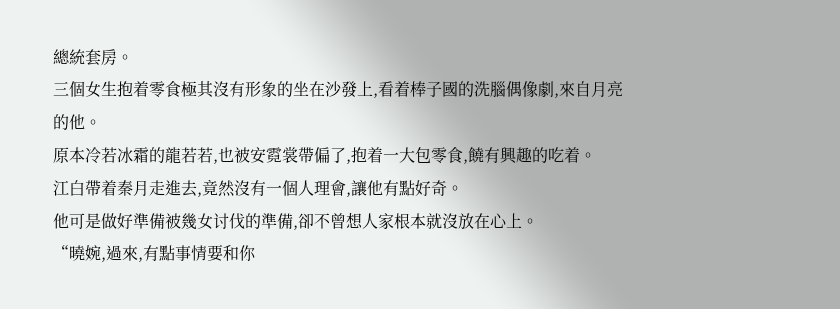總統套房。
三個女生抱着零食極其沒有形象的坐在沙發上,看着棒子國的洗腦偶像劇,來自月亮的他。
原本冷若冰霜的龍若若,也被安霓裳帶偏了,抱着一大包零食,饒有興趣的吃着。
江白帶着秦月走進去,竟然沒有一個人理會,讓他有點好奇。
他可是做好準備被幾女讨伐的準備,卻不曾想人家根本就沒放在心上。
“曉婉,過來,有點事情要和你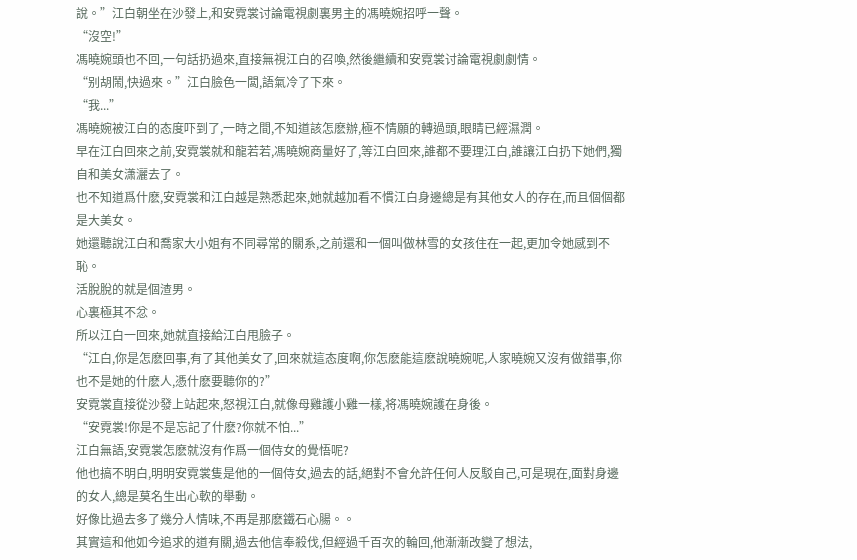說。”江白朝坐在沙發上,和安霓裳讨論電視劇裏男主的馮曉婉招呼一聲。
“沒空!”
馮曉婉頭也不回,一句話扔過來,直接無視江白的召喚,然後繼續和安霓裳讨論電視劇劇情。
“别胡鬧,快過來。”江白臉色一闆,語氣冷了下來。
“我...”
馮曉婉被江白的态度吓到了,一時之間,不知道該怎麽辦,極不情願的轉過頭,眼睛已經濕潤。
早在江白回來之前,安霓裳就和龍若若,馮曉婉商量好了,等江白回來,誰都不要理江白,誰讓江白扔下她們,獨自和美女潇灑去了。
也不知道爲什麽,安霓裳和江白越是熟悉起來,她就越加看不慣江白身邊總是有其他女人的存在,而且個個都是大美女。
她還聽說江白和喬家大小姐有不同尋常的關系,之前還和一個叫做林雪的女孩住在一起,更加令她感到不恥。
活脫脫的就是個渣男。
心裏極其不忿。
所以江白一回來,她就直接給江白甩臉子。
“江白,你是怎麽回事,有了其他美女了,回來就這态度啊,你怎麽能這麽說曉婉呢,人家曉婉又沒有做錯事,你也不是她的什麽人,憑什麽要聽你的?”
安霓裳直接從沙發上站起來,怒視江白,就像母雞護小雞一樣,将馮曉婉護在身後。
“安霓裳!你是不是忘記了什麽?你就不怕...”
江白無語,安霓裳怎麽就沒有作爲一個侍女的覺悟呢?
他也搞不明白,明明安霓裳隻是他的一個侍女,過去的話,絕對不會允許任何人反駁自己,可是現在,面對身邊的女人,總是莫名生出心軟的舉動。
好像比過去多了幾分人情味,不再是那麽鐵石心腸。。
其實這和他如今追求的道有關,過去他信奉殺伐,但經過千百次的輪回,他漸漸改變了想法,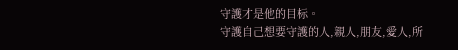守護才是他的目标。
守護自己想要守護的人,親人,朋友,愛人,所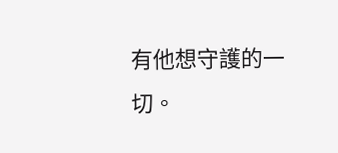有他想守護的一切。